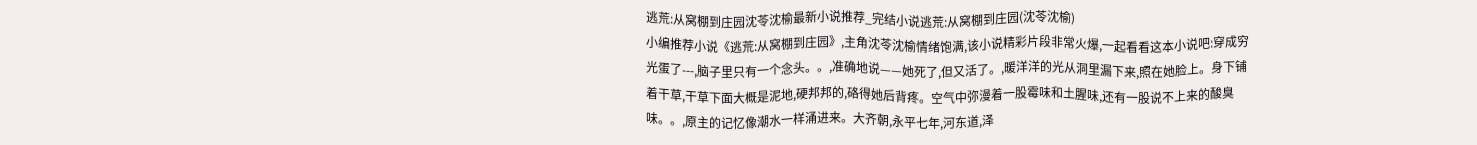逃荒:从窝棚到庄园沈苓沈榆最新小说推荐_完结小说逃荒:从窝棚到庄园(沈苓沈榆)
小编推荐小说《逃荒:从窝棚到庄园》,主角沈苓沈榆情绪饱满,该小说精彩片段非常火爆,一起看看这本小说吧:穿成穷光蛋了---,脑子里只有一个念头。。,准确地说——她死了,但又活了。,暖洋洋的光从洞里漏下来,照在她脸上。身下铺着干草,干草下面大概是泥地,硬邦邦的,硌得她后背疼。空气中弥漫着一股霉味和土腥味,还有一股说不上来的酸臭味。。,原主的记忆像潮水一样涌进来。大齐朝,永平七年,河东道,泽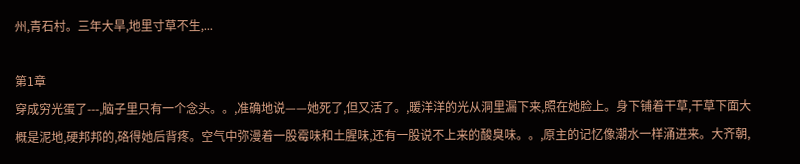州,青石村。三年大旱,地里寸草不生,...

第1章
穿成穷光蛋了---,脑子里只有一个念头。。,准确地说——她死了,但又活了。,暖洋洋的光从洞里漏下来,照在她脸上。身下铺着干草,干草下面大概是泥地,硬邦邦的,硌得她后背疼。空气中弥漫着一股霉味和土腥味,还有一股说不上来的酸臭味。。,原主的记忆像潮水一样涌进来。大齐朝,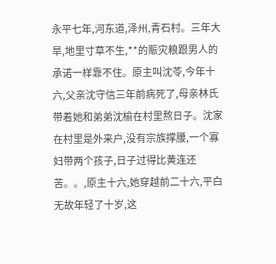永平七年,河东道,泽州,青石村。三年大旱,地里寸草不生,**的赈灾粮跟男人的承诺一样靠不住。原主叫沈苓,今年十六,父亲沈守信三年前病死了,母亲林氏带着她和弟弟沈榆在村里熬日子。沈家在村里是外来户,没有宗族撑腰,一个寡妇带两个孩子,日子过得比黄连还苦。。,原主十六,她穿越前二十六,平白无故年轻了十岁,这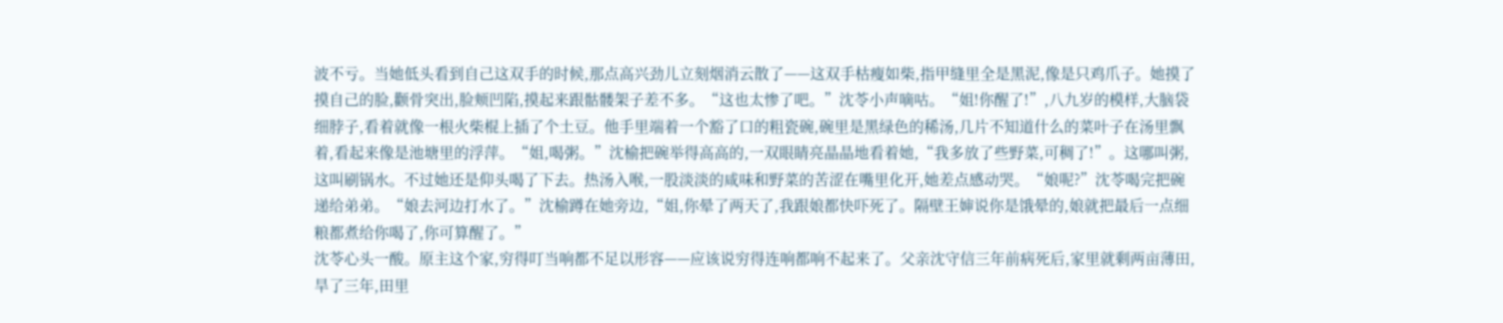波不亏。当她低头看到自己这双手的时候,那点高兴劲儿立刻烟消云散了——这双手枯瘦如柴,指甲缝里全是黑泥,像是只鸡爪子。她摸了摸自己的脸,颧骨突出,脸颊凹陷,摸起来跟骷髅架子差不多。“这也太惨了吧。”沈苓小声嘀咕。“姐!你醒了!”,八九岁的模样,大脑袋细脖子,看着就像一根火柴棍上插了个土豆。他手里端着一个豁了口的粗瓷碗,碗里是黑绿色的稀汤,几片不知道什么的菜叶子在汤里飘着,看起来像是池塘里的浮萍。“姐,喝粥。”沈榆把碗举得高高的,一双眼睛亮晶晶地看着她,“我多放了些野菜,可稠了!”。这哪叫粥,这叫刷锅水。不过她还是仰头喝了下去。热汤入喉,一股淡淡的咸味和野菜的苦涩在嘴里化开,她差点感动哭。“娘呢?”沈苓喝完把碗递给弟弟。“娘去河边打水了。”沈榆蹲在她旁边,“姐,你晕了两天了,我跟娘都快吓死了。隔壁王婶说你是饿晕的,娘就把最后一点细粮都煮给你喝了,你可算醒了。”
沈苓心头一酸。原主这个家,穷得叮当响都不足以形容——应该说穷得连响都响不起来了。父亲沈守信三年前病死后,家里就剩两亩薄田,旱了三年,田里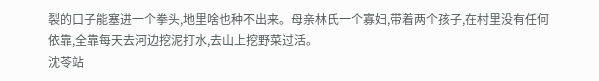裂的口子能塞进一个拳头,地里啥也种不出来。母亲林氏一个寡妇,带着两个孩子,在村里没有任何依靠,全靠每天去河边挖泥打水,去山上挖野菜过活。
沈苓站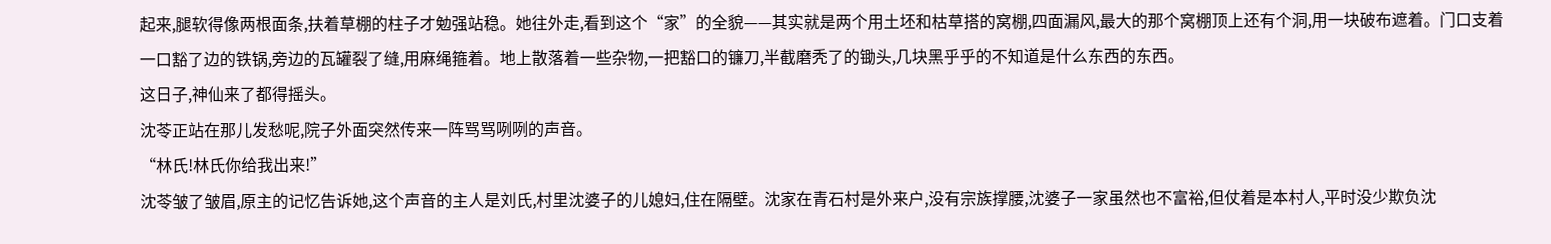起来,腿软得像两根面条,扶着草棚的柱子才勉强站稳。她往外走,看到这个“家”的全貌——其实就是两个用土坯和枯草搭的窝棚,四面漏风,最大的那个窝棚顶上还有个洞,用一块破布遮着。门口支着一口豁了边的铁锅,旁边的瓦罐裂了缝,用麻绳箍着。地上散落着一些杂物,一把豁口的镰刀,半截磨秃了的锄头,几块黑乎乎的不知道是什么东西的东西。
这日子,神仙来了都得摇头。
沈苓正站在那儿发愁呢,院子外面突然传来一阵骂骂咧咧的声音。
“林氏!林氏你给我出来!”
沈苓皱了皱眉,原主的记忆告诉她,这个声音的主人是刘氏,村里沈婆子的儿媳妇,住在隔壁。沈家在青石村是外来户,没有宗族撑腰,沈婆子一家虽然也不富裕,但仗着是本村人,平时没少欺负沈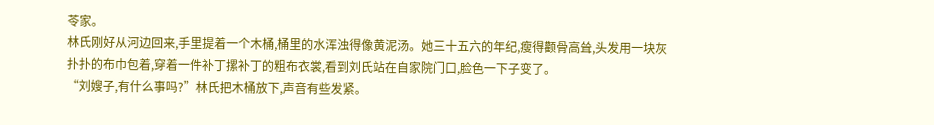苓家。
林氏刚好从河边回来,手里提着一个木桶,桶里的水浑浊得像黄泥汤。她三十五六的年纪,瘦得颧骨高耸,头发用一块灰扑扑的布巾包着,穿着一件补丁摞补丁的粗布衣裳,看到刘氏站在自家院门口,脸色一下子变了。
“刘嫂子,有什么事吗?”林氏把木桶放下,声音有些发紧。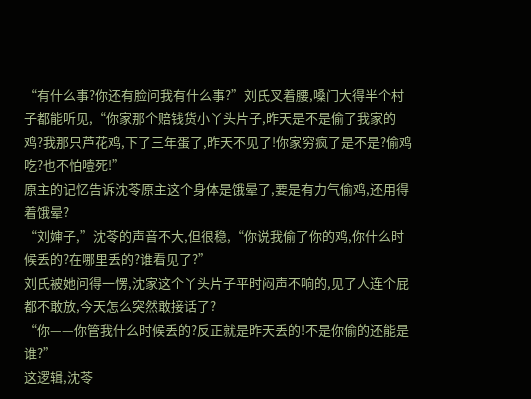“有什么事?你还有脸问我有什么事?”刘氏叉着腰,嗓门大得半个村子都能听见,“你家那个赔钱货小丫头片子,昨天是不是偷了我家的鸡?我那只芦花鸡,下了三年蛋了,昨天不见了!你家穷疯了是不是?偷鸡吃?也不怕噎死!”
原主的记忆告诉沈苓原主这个身体是饿晕了,要是有力气偷鸡,还用得着饿晕?
“刘婶子,”沈苓的声音不大,但很稳,“你说我偷了你的鸡,你什么时候丢的?在哪里丢的?谁看见了?”
刘氏被她问得一愣,沈家这个丫头片子平时闷声不响的,见了人连个屁都不敢放,今天怎么突然敢接话了?
“你——你管我什么时候丢的?反正就是昨天丢的!不是你偷的还能是谁?”
这逻辑,沈苓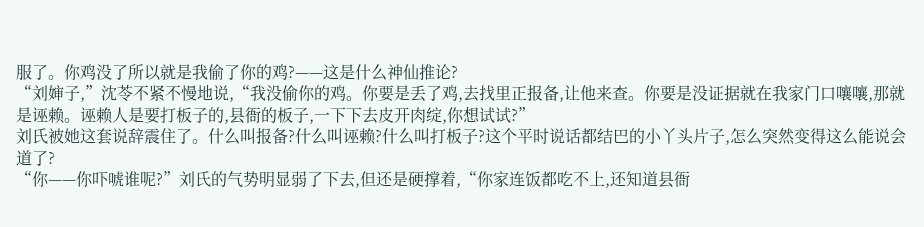服了。你鸡没了所以就是我偷了你的鸡?——这是什么神仙推论?
“刘婶子,”沈苓不紧不慢地说,“我没偷你的鸡。你要是丢了鸡,去找里正报备,让他来查。你要是没证据就在我家门口嚷嚷,那就是诬赖。诬赖人是要打板子的,县衙的板子,一下下去皮开肉绽,你想试试?”
刘氏被她这套说辞震住了。什么叫报备?什么叫诬赖?什么叫打板子?这个平时说话都结巴的小丫头片子,怎么突然变得这么能说会道了?
“你——你吓唬谁呢?”刘氏的气势明显弱了下去,但还是硬撑着,“你家连饭都吃不上,还知道县衙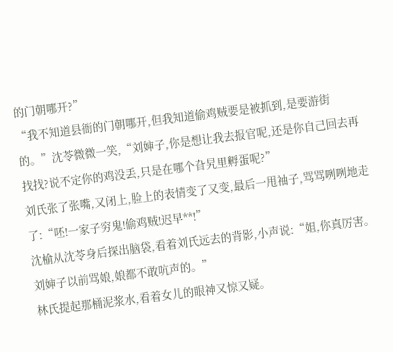的门朝哪开?”
“我不知道县衙的门朝哪开,但我知道偷鸡贼要是被抓到,是要游街的。”沈苓微微一笑,“刘婶子,你是想让我去报官呢,还是你自己回去再找找?说不定你的鸡没丢,只是在哪个旮旯里孵蛋呢?”
刘氏张了张嘴,又闭上,脸上的表情变了又变,最后一甩袖子,骂骂咧咧地走了:“呸!一家子穷鬼!偷鸡贼!迟早**!”
沈榆从沈苓身后探出脑袋,看着刘氏远去的背影,小声说:“姐,你真厉害。刘婶子以前骂娘,娘都不敢吭声的。”
林氏提起那桶泥浆水,看着女儿的眼神又惊又疑。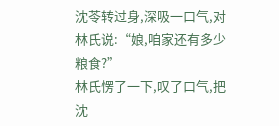沈苓转过身,深吸一口气,对林氏说:“娘,咱家还有多少粮食?”
林氏愣了一下,叹了口气,把沈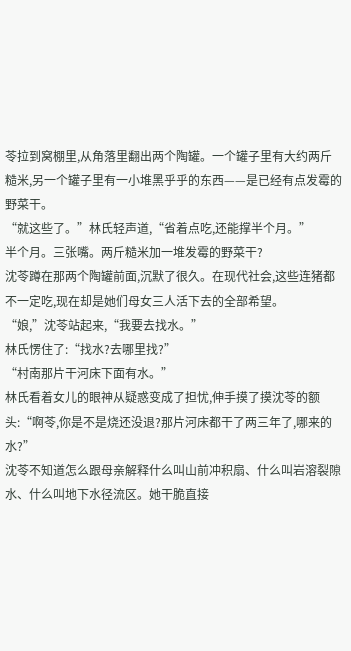苓拉到窝棚里,从角落里翻出两个陶罐。一个罐子里有大约两斤糙米,另一个罐子里有一小堆黑乎乎的东西——是已经有点发霉的野菜干。
“就这些了。”林氏轻声道,“省着点吃,还能撑半个月。”
半个月。三张嘴。两斤糙米加一堆发霉的野菜干?
沈苓蹲在那两个陶罐前面,沉默了很久。在现代社会,这些连猪都不一定吃,现在却是她们母女三人活下去的全部希望。
“娘,”沈苓站起来,“我要去找水。”
林氏愣住了:“找水?去哪里找?”
“村南那片干河床下面有水。”
林氏看着女儿的眼神从疑惑变成了担忧,伸手摸了摸沈苓的额头:“啊苓,你是不是烧还没退?那片河床都干了两三年了,哪来的水?”
沈苓不知道怎么跟母亲解释什么叫山前冲积扇、什么叫岩溶裂隙水、什么叫地下水径流区。她干脆直接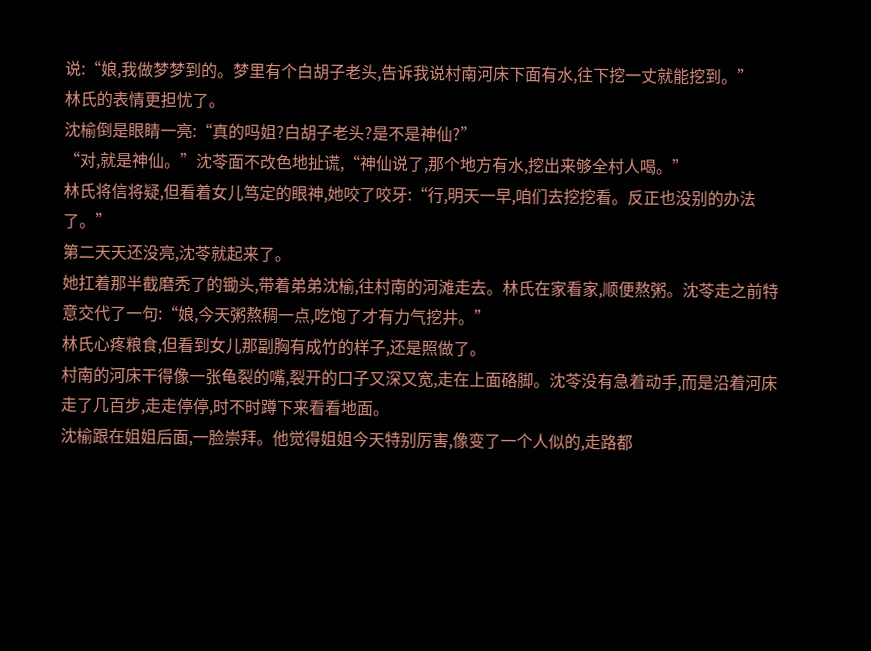说:“娘,我做梦梦到的。梦里有个白胡子老头,告诉我说村南河床下面有水,往下挖一丈就能挖到。”
林氏的表情更担忧了。
沈榆倒是眼睛一亮:“真的吗姐?白胡子老头?是不是神仙?”
“对,就是神仙。”沈苓面不改色地扯谎,“神仙说了,那个地方有水,挖出来够全村人喝。”
林氏将信将疑,但看着女儿笃定的眼神,她咬了咬牙:“行,明天一早,咱们去挖挖看。反正也没别的办法了。”
第二天天还没亮,沈苓就起来了。
她扛着那半截磨秃了的锄头,带着弟弟沈榆,往村南的河滩走去。林氏在家看家,顺便熬粥。沈苓走之前特意交代了一句:“娘,今天粥熬稠一点,吃饱了才有力气挖井。”
林氏心疼粮食,但看到女儿那副胸有成竹的样子,还是照做了。
村南的河床干得像一张龟裂的嘴,裂开的口子又深又宽,走在上面硌脚。沈苓没有急着动手,而是沿着河床走了几百步,走走停停,时不时蹲下来看看地面。
沈榆跟在姐姐后面,一脸崇拜。他觉得姐姐今天特别厉害,像变了一个人似的,走路都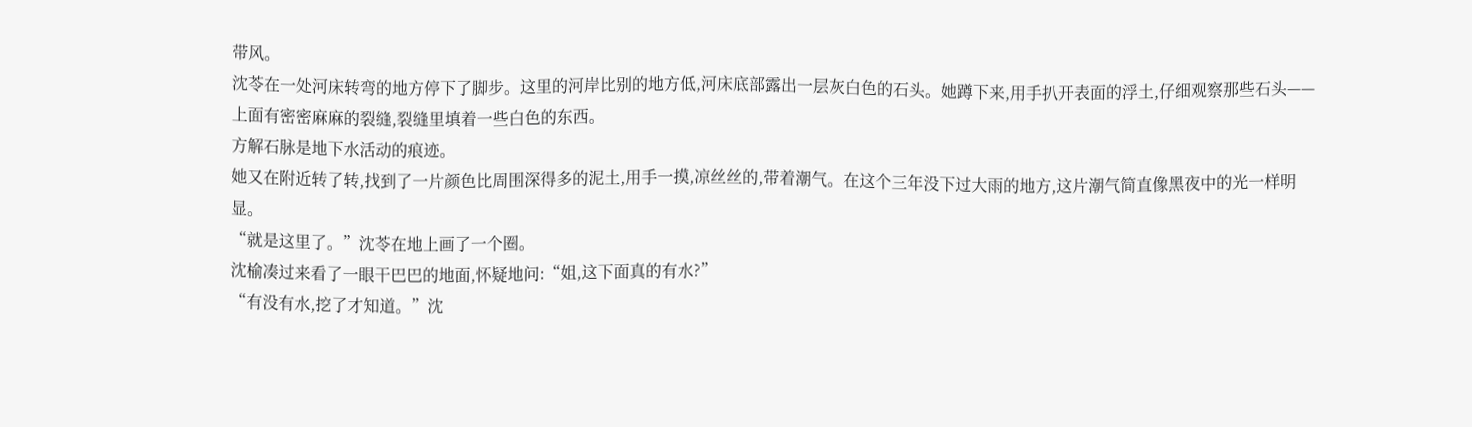带风。
沈苓在一处河床转弯的地方停下了脚步。这里的河岸比别的地方低,河床底部露出一层灰白色的石头。她蹲下来,用手扒开表面的浮土,仔细观察那些石头——上面有密密麻麻的裂缝,裂缝里填着一些白色的东西。
方解石脉是地下水活动的痕迹。
她又在附近转了转,找到了一片颜色比周围深得多的泥土,用手一摸,凉丝丝的,带着潮气。在这个三年没下过大雨的地方,这片潮气简直像黑夜中的光一样明显。
“就是这里了。”沈苓在地上画了一个圈。
沈榆凑过来看了一眼干巴巴的地面,怀疑地问:“姐,这下面真的有水?”
“有没有水,挖了才知道。”沈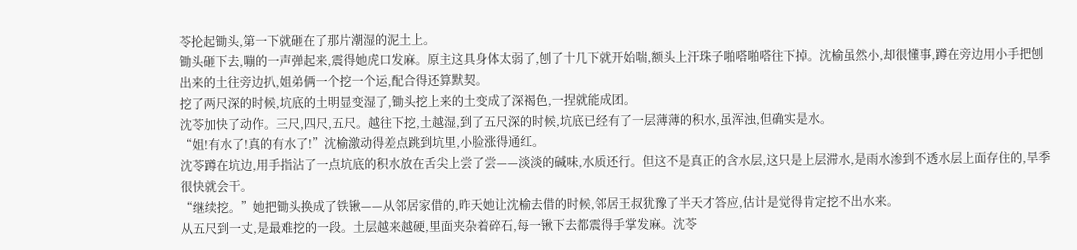苓抡起锄头,第一下就砸在了那片潮湿的泥土上。
锄头砸下去,嘣的一声弹起来,震得她虎口发麻。原主这具身体太弱了,刨了十几下就开始喘,额头上汗珠子啪嗒啪嗒往下掉。沈榆虽然小,却很懂事,蹲在旁边用小手把刨出来的土往旁边扒,姐弟俩一个挖一个运,配合得还算默契。
挖了两尺深的时候,坑底的土明显变湿了,锄头挖上来的土变成了深褐色,一捏就能成团。
沈苓加快了动作。三尺,四尺,五尺。越往下挖,土越湿,到了五尺深的时候,坑底已经有了一层薄薄的积水,虽浑浊,但确实是水。
“姐!有水了!真的有水了!”沈榆激动得差点跳到坑里,小脸涨得通红。
沈苓蹲在坑边,用手指沾了一点坑底的积水放在舌尖上尝了尝——淡淡的碱味,水质还行。但这不是真正的含水层,这只是上层滞水,是雨水渗到不透水层上面存住的,旱季很快就会干。
“继续挖。”她把锄头换成了铁锹——从邻居家借的,昨天她让沈榆去借的时候,邻居王叔犹豫了半天才答应,估计是觉得肯定挖不出水来。
从五尺到一丈,是最难挖的一段。土层越来越硬,里面夹杂着碎石,每一锹下去都震得手掌发麻。沈苓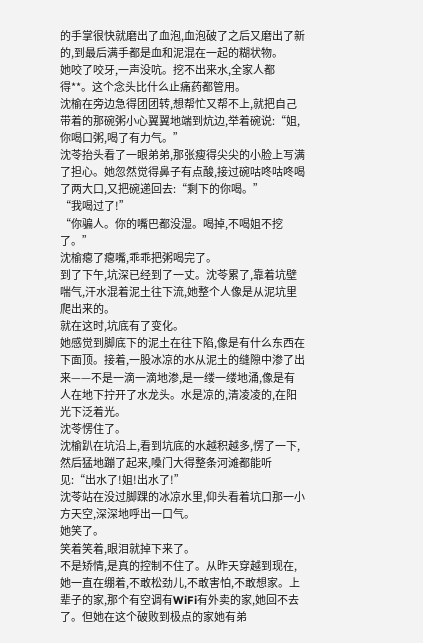的手掌很快就磨出了血泡,血泡破了之后又磨出了新的,到最后满手都是血和泥混在一起的糊状物。
她咬了咬牙,一声没吭。挖不出来水,全家人都得**。这个念头比什么止痛药都管用。
沈榆在旁边急得团团转,想帮忙又帮不上,就把自己带着的那碗粥小心翼翼地端到炕边,举着碗说:“姐,你喝口粥,喝了有力气。”
沈苓抬头看了一眼弟弟,那张瘦得尖尖的小脸上写满了担心。她忽然觉得鼻子有点酸,接过碗咕咚咕咚喝了两大口,又把碗递回去:“剩下的你喝。”
“我喝过了!”
“你骗人。你的嘴巴都没湿。喝掉,不喝姐不挖了。”
沈榆瘪了瘪嘴,乖乖把粥喝完了。
到了下午,坑深已经到了一丈。沈苓累了,靠着坑壁喘气,汗水混着泥土往下流,她整个人像是从泥坑里爬出来的。
就在这时,坑底有了变化。
她感觉到脚底下的泥土在往下陷,像是有什么东西在下面顶。接着,一股冰凉的水从泥土的缝隙中渗了出来——不是一滴一滴地渗,是一缕一缕地涌,像是有人在地下拧开了水龙头。水是凉的,清凌凌的,在阳光下泛着光。
沈苓愣住了。
沈榆趴在坑沿上,看到坑底的水越积越多,愣了一下,然后猛地蹦了起来,嗓门大得整条河滩都能听见:“出水了!姐!出水了!”
沈苓站在没过脚踝的冰凉水里,仰头看着坑口那一小方天空,深深地呼出一口气。
她笑了。
笑着笑着,眼泪就掉下来了。
不是矫情,是真的控制不住了。从昨天穿越到现在,她一直在绷着,不敢松劲儿,不敢害怕,不敢想家。上辈子的家,那个有空调有WiFi有外卖的家,她回不去了。但她在这个破败到极点的家她有弟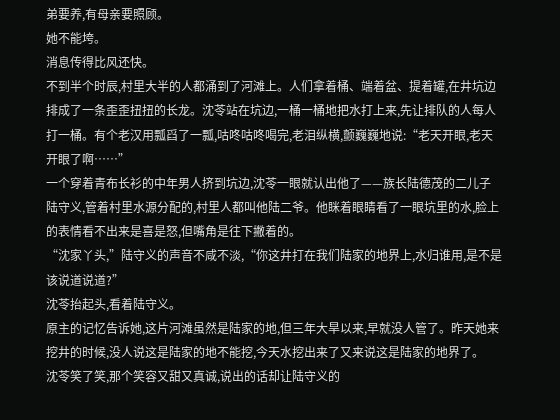弟要养,有母亲要照顾。
她不能垮。
消息传得比风还快。
不到半个时辰,村里大半的人都涌到了河滩上。人们拿着桶、端着盆、提着罐,在井坑边排成了一条歪歪扭扭的长龙。沈苓站在坑边,一桶一桶地把水打上来,先让排队的人每人打一桶。有个老汉用瓢舀了一瓢,咕咚咕咚喝完,老泪纵横,颤巍巍地说:“老天开眼,老天开眼了啊……”
一个穿着青布长衫的中年男人挤到坑边,沈苓一眼就认出他了——族长陆德茂的二儿子陆守义,管着村里水源分配的,村里人都叫他陆二爷。他眯着眼睛看了一眼坑里的水,脸上的表情看不出来是喜是怒,但嘴角是往下撇着的。
“沈家丫头,”陆守义的声音不咸不淡,“你这井打在我们陆家的地界上,水归谁用,是不是该说道说道?”
沈苓抬起头,看着陆守义。
原主的记忆告诉她,这片河滩虽然是陆家的地,但三年大旱以来,早就没人管了。昨天她来挖井的时候,没人说这是陆家的地不能挖,今天水挖出来了又来说这是陆家的地界了。
沈苓笑了笑,那个笑容又甜又真诚,说出的话却让陆守义的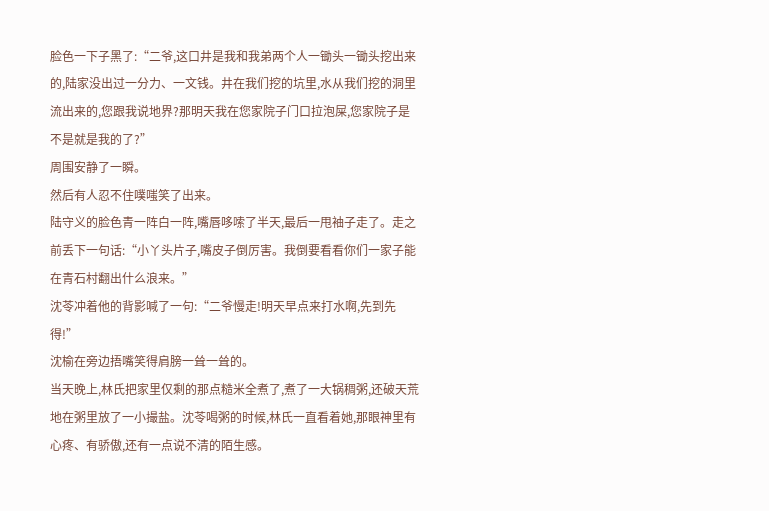脸色一下子黑了:“二爷,这口井是我和我弟两个人一锄头一锄头挖出来的,陆家没出过一分力、一文钱。井在我们挖的坑里,水从我们挖的洞里流出来的,您跟我说地界?那明天我在您家院子门口拉泡屎,您家院子是不是就是我的了?”
周围安静了一瞬。
然后有人忍不住噗嗤笑了出来。
陆守义的脸色青一阵白一阵,嘴唇哆嗦了半天,最后一甩袖子走了。走之前丢下一句话:“小丫头片子,嘴皮子倒厉害。我倒要看看你们一家子能在青石村翻出什么浪来。”
沈苓冲着他的背影喊了一句:“二爷慢走!明天早点来打水啊,先到先得!”
沈榆在旁边捂嘴笑得肩膀一耸一耸的。
当天晚上,林氏把家里仅剩的那点糙米全煮了,煮了一大锅稠粥,还破天荒地在粥里放了一小撮盐。沈苓喝粥的时候,林氏一直看着她,那眼神里有心疼、有骄傲,还有一点说不清的陌生感。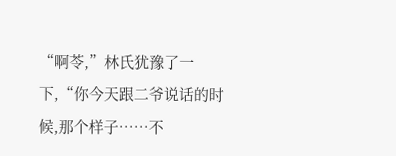“啊苓,”林氏犹豫了一下,“你今天跟二爷说话的时候,那个样子……不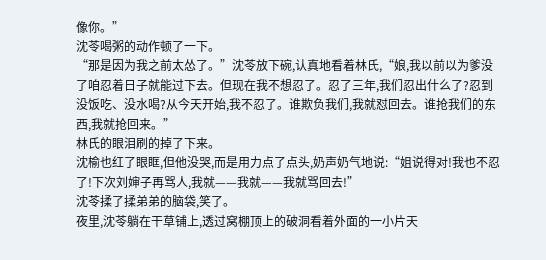像你。”
沈苓喝粥的动作顿了一下。
“那是因为我之前太怂了。”沈苓放下碗,认真地看着林氏,“娘,我以前以为爹没了咱忍着日子就能过下去。但现在我不想忍了。忍了三年,我们忍出什么了?忍到没饭吃、没水喝?从今天开始,我不忍了。谁欺负我们,我就怼回去。谁抢我们的东西,我就抢回来。”
林氏的眼泪刷的掉了下来。
沈榆也红了眼眶,但他没哭,而是用力点了点头,奶声奶气地说:“姐说得对!我也不忍了!下次刘婶子再骂人,我就——我就——我就骂回去!”
沈苓揉了揉弟弟的脑袋,笑了。
夜里,沈苓躺在干草铺上,透过窝棚顶上的破洞看着外面的一小片天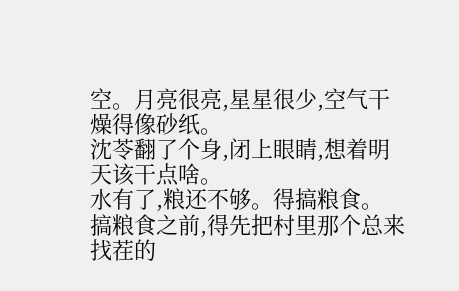空。月亮很亮,星星很少,空气干燥得像砂纸。
沈苓翻了个身,闭上眼睛,想着明天该干点啥。
水有了,粮还不够。得搞粮食。
搞粮食之前,得先把村里那个总来找茬的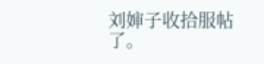刘婶子收拾服帖了。